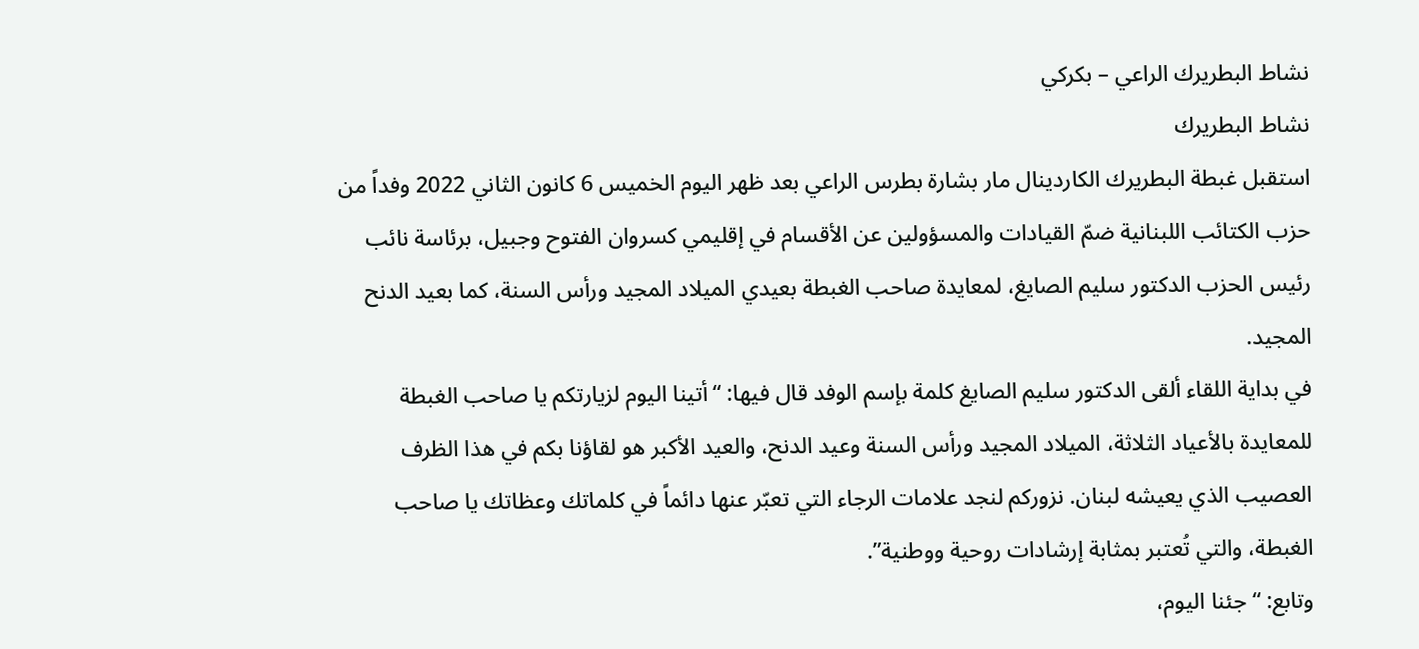نشاط البطريرك الراعي – بكركي
نشاط البطريرك
استقبل غبطة البطريرك الكاردينال مار بشارة بطرس الراعي بعد ظهر اليوم الخميس 6 كانون الثاني 2022 وفداً من حزب الكتائب اللبنانية ضمّ القيادات والمسؤولين عن الأقسام في إقليمي كسروان الفتوح وجبيل، برئاسة نائب رئيس الحزب الدكتور سليم الصايغ، لمعايدة صاحب الغبطة بعيدي الميلاد المجيد ورأس السنة، كما بعيد الدنح المجيد.
في بداية اللقاء ألقى الدكتور سليم الصايغ كلمة بإسم الوفد قال فيها: “أتينا اليوم لزيارتكم يا صاحب الغبطة للمعايدة بالأعياد الثلاثة، الميلاد المجيد ورأس السنة وعيد الدنح، والعيد الأكبر هو لقاؤنا بكم في هذا الظرف العصيب الذي يعيشه لبنان. نزوركم لنجد علامات الرجاء التي تعبّر عنها دائماً في كلماتك وعظاتك يا صاحب الغبطة، والتي تُعتبر بمثابة إرشادات روحية ووطنية”.
وتابع: “جئنا اليوم،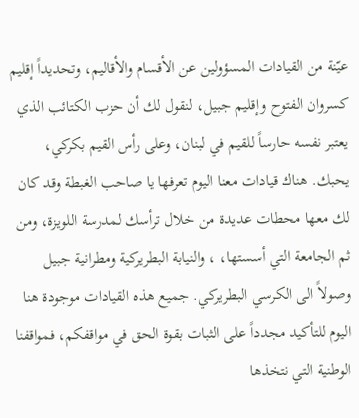عيّنة من القيادات المسؤولين عن الأقسام والأقاليم، وتحديداً إقليم كسروان الفتوح وإقليم جبيل، لنقول لك أن حزب الكتائب الذي يعتبر نفسه حارساً للقيم في لبنان، وعلى رأس القيم بكركي، يحبك. هناك قيادات معنا اليوم تعرفها يا صاحب الغبطة وقد كان لك معها محطات عديدة من خلال ترأسك لمدرسة اللويزة، ومن ثم الجامعة التي أسستها، ، والنيابة البطريركية ومطرانية جبيل وصولاً الى الكرسي البطريركي. جميع هذه القيادات موجودة هنا اليوم للتأكيد مجدداً على الثبات بقوة الحق في مواقفكم، فمواقفنا الوطنية التي نتخذها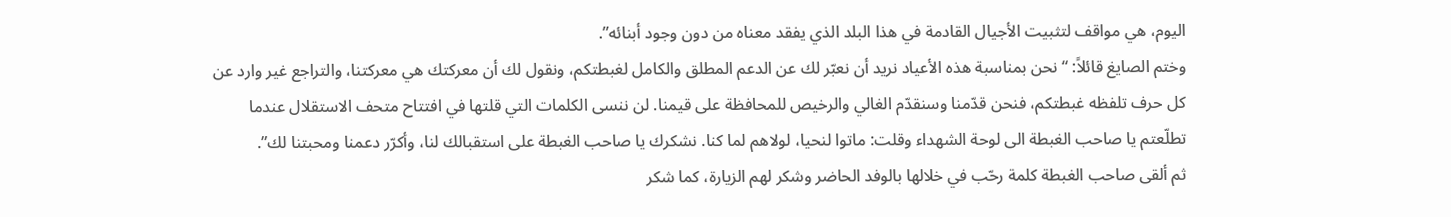اليوم، هي مواقف لتثبيت الأجيال القادمة في هذا البلد الذي يفقد معناه من دون وجود أبنائه”.
وختم الصايغ قائلاً: “نحن بمناسبة هذه الأعياد نريد أن نعبّر لك عن الدعم المطلق والكامل لغبطتكم، ونقول لك أن معركتك هي معركتنا، والتراجع غير وارد عن كل حرف تلفظه غبطتكم، فنحن قدّمنا وسنقدّم الغالي والرخيص للمحافظة على قيمنا. لن ننسى الكلمات التي قلتها في افتتاح متحف الاستقلال عندما تطلّعتم يا صاحب الغبطة الى لوحة الشهداء وقلت: ماتوا لنحيا، لولاهم لما كنا. نشكرك يا صاحب الغبطة على استقبالك لنا، وأكرّر دعمنا ومحبتنا لك”.
ثم ألقى صاحب الغبطة كلمة رحّب في خلالها بالوفد الحاضر وشكر لهم الزيارة، كما شكر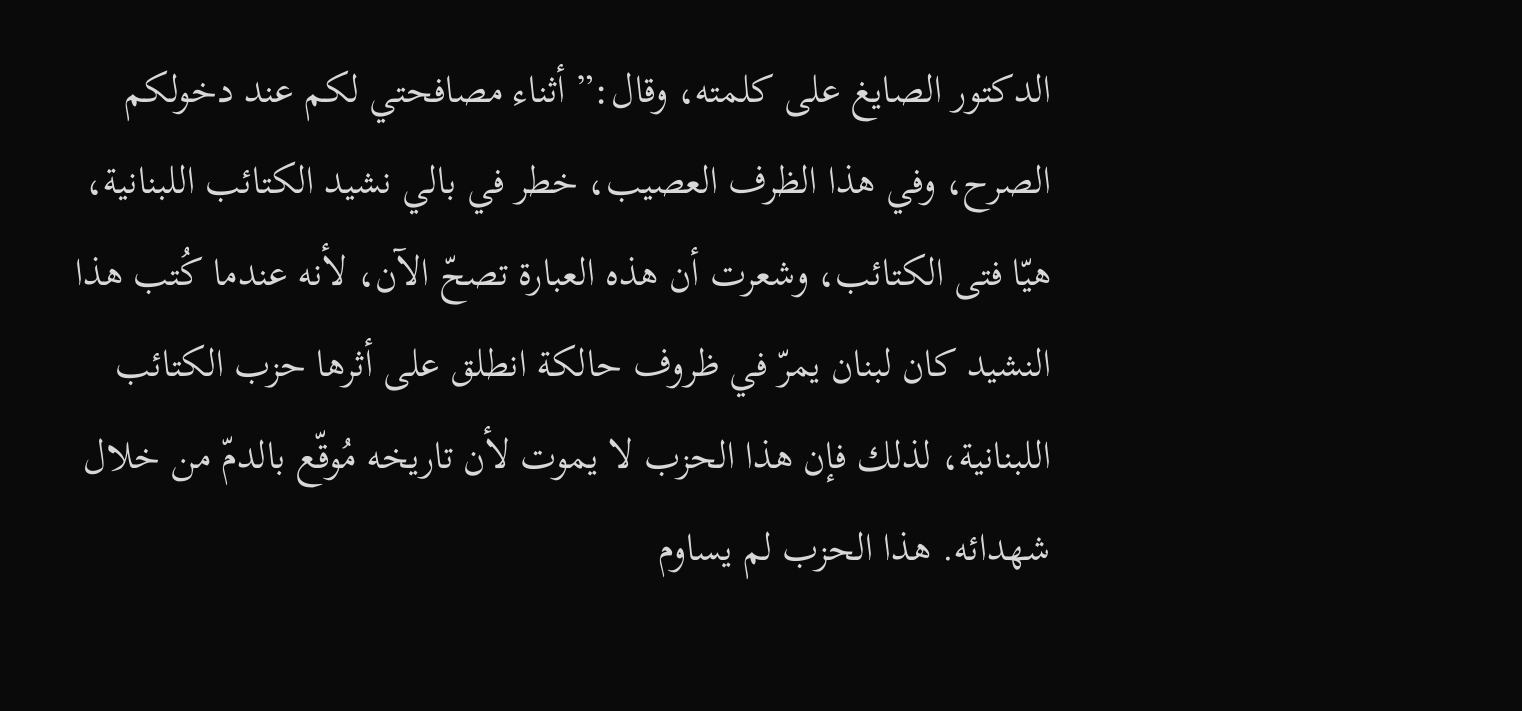الدكتور الصايغ على كلمته، وقال:” أثناء مصافحتي لكم عند دخولكم الصرح، وفي هذا الظرف العصيب، خطر في بالي نشيد الكتائب اللبنانية، هيّا فتى الكتائب، وشعرت أن هذه العبارة تصحّ الآن، لأنه عندما كُتب هذا النشيد كان لبنان يمرّ في ظروف حالكة انطلق على أثرها حزب الكتائب اللبنانية، لذلك فإن هذا الحزب لا يموت لأن تاريخه مُوقّع بالدمّ من خلال شهدائه. هذا الحزب لم يساوم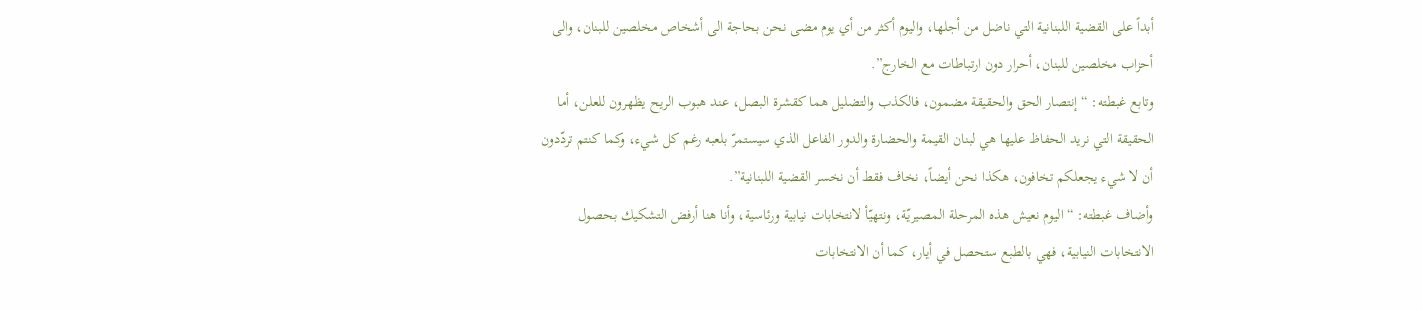أبداً على القضية اللبنانية التي ناضل من أجلها، واليوم أكثر من أي يوم مضى نحن بحاجة الى أشخاص مخلصين للبنان، والى أحزاب مخلصين للبنان، أحرار دون ارتباطات مع الخارج”.
وتابع غبطته: “إنتصار الحق والحقيقة مضمون، فالكذب والتضليل هما كقشرة البصل، عند هبوب الريح يظهرون للعلن، أما الحقيقة التي نريد الحفاظ عليها هي لبنان القيمة والحضارة والدور الفاعل الذي سيستمرّ بلعبه رغم كل شيء، وكما كنتم تردّدون أن لا شيء يجعلكم تخافون، هكذا نحن أيضاً، نخاف فقط أن نخسر القضية اللبنانية”.
وأضاف غبطته: “اليوم نعيش هذه المرحلة المصيريّة، ونتهيّأ لانتخابات نيابية ورئاسية، وأنا هنا أرفض التشكيك بحصول الانتخابات النيابية، فهي بالطبع ستحصل في أيار، كما أن الانتخابات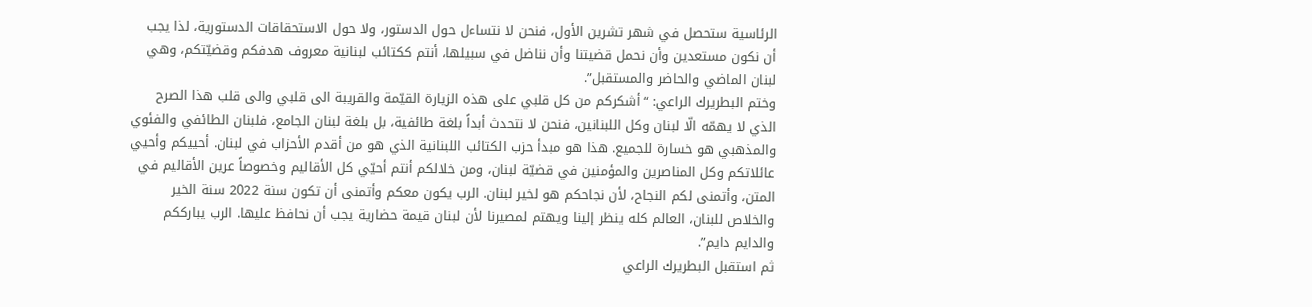الرئاسية ستحصل في شهر تشرين الأول، فنحن لا نتساءل حول الدستور، ولا حول الاستحقاقات الدستورية، لذا يجب أن نكون مستعدين وأن نحمل قضيتنا وأن نناضل في سبيلها، أنتم ككتائب لبنانية معروف هدفكم وقضيّتكم، وهي لبنان الماضي والحاضر والمستقبل”.
وختم البطريرك الراعي: “أشكركم من كل قلبي على هذه الزيارة القيّمة والقريبة الى قلبي والى قلب هذا الصرح الذي لا يهمّه الّا لبنان وكل اللبنانين، فنحن لا نتحدث أبداً بلغة طائفية، بل بلغة لبنان الجامع، فلبنان الطائفي والفئوي والمذهبي هو خسارة للجميع. هذا هو مبدأ حزب الكتائب اللبنانية الذي هو من أقدم الأحزاب في لبنان. أحييكم وأحيي عائلاتكم وكل المناصرين والمؤمنين في قضيّة لبنان، ومن خلالكم أنتم أحيّي كل الأقاليم وخصوصاً عرين الأقاليم في المتن، وأتمنى لكم النجاح، لأن نجاحكم هو لخير لبنان. الرب يكون معكم وأتمنى أن تكون سنة 2022 سنة الخير والخلاص للبنان، العالم كله ينظر إلينا ويهتم لمصيرنا لأن لبنان قيمة حضارية يجب أن نحافظ عليها. الرب يبارككم والدايم دايم”.
ثم استقبل البطريرك الراعي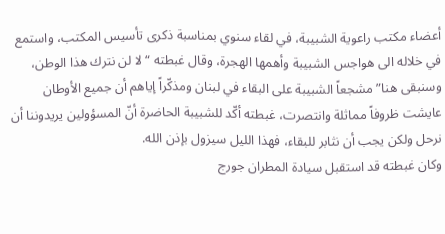أعضاء مكتب راعوية الشبيبة، في لقاء سنوي بمناسبة ذكرى تأسيس المكتب، واستمع في خلاله الى هواجس الشبيبة وأهمها الهجرة، وقال غبطته “لا لن نترك هذا الوطن، وسنبقى هنا” مشجعاً الشبيبة على البقاء في لبنان ومذكّراً إياهم أن جميع الأوطان عايشت ظروفاً مماثلة وانتصرت، غبطته أكّد للشبيبة الحاضرة أنّ المسؤولين يريدوننا أن نرحل ولكن يجب أن نثابر للبقاء، فهذا الليل سيزول بإذن الله.
وكان غبطته قد استقبل سيادة المطران جورج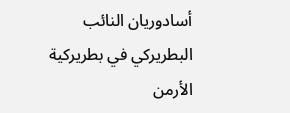أسادوريان النائب البطريركي في بطريركية الأرمن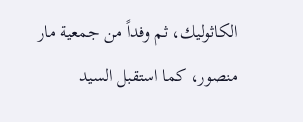الكاثوليك، ثم وفداً من جمعية مار منصور، كما استقبل السيد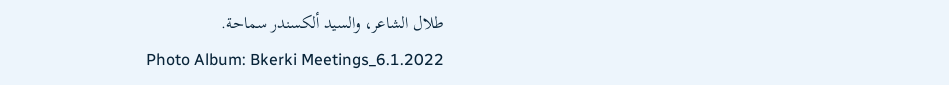طلال الشاعر، والسيد ألكسندر سماحة.
Photo Album: Bkerki Meetings_6.1.2022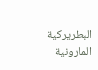البطريركية المارونية